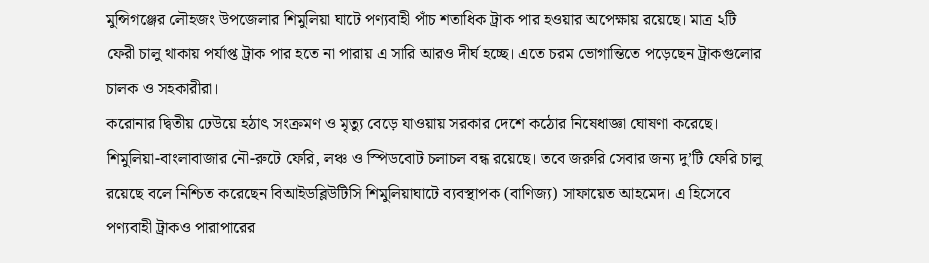মুন্সিগঞ্জের লৌহজং উপজেলার শিমুলিয়া ঘাটে পণ্যবাহী পাঁচ শতাধিক ট্রাক পার হওয়ার অপেক্ষায় রয়েছে। মাত্র ২টি ফেরী চালু থাকায় পর্যাপ্ত ট্রাক পার হতে না পারায় এ সারি আরও দীর্ঘ হচ্ছে। এতে চরম ভোগান্তিতে পড়েছেন ট্রাকগুলোর চালক ও সহকারীরা।
করোনার দ্বিতীয় ঢেউয়ে হঠাৎ সংক্রমণ ও মৃত্যু বেড়ে যাওয়ায় সরকার দেশে কঠোর নিষেধাজ্ঞা ঘোষণা করেছে। শিমুলিয়া-বাংলাবাজার নৌ-রুটে ফেরি, লঞ্চ ও স্পিডবোট চলাচল বন্ধ রয়েছে। তবে জরুরি সেবার জন্য দু’টি ফেরি চালু রয়েছে বলে নিশ্চিত করেছেন বিআইডব্লিউটিসি শিমুলিয়াঘাটে ব্যবস্থাপক (বাণিজ্য) সাফায়েত আহমেদ। এ হিসেবে পণ্যবাহী ট্রাকও পারাপারের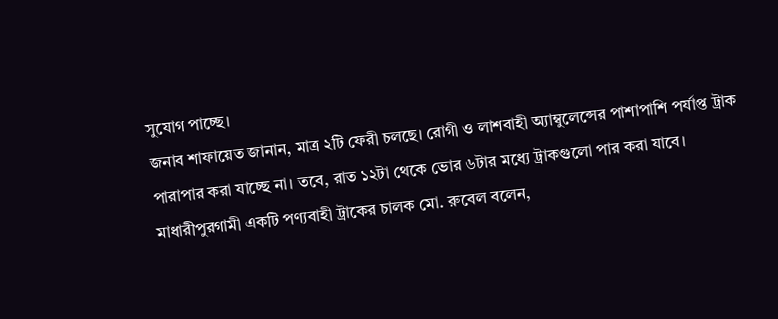সুযোগ পাচ্ছে।
জনাব শাফায়েত জানান, মাত্র ২টি ফেরী চলছে। রোগী ও লাশবাহী অ্যাম্বুলেন্সের পাশাপাশি পর্যাপ্ত ট্রাক পারাপার করা যাচ্ছে না। তবে, রাত ১২টা থেকে ভোর ৬টার মধ্যে ট্রাকগুলো পার করা যাবে।
মাধারীপুরগামী একটি পণ্যবাহী ট্রাকের চালক মো. রুবেল বলেন,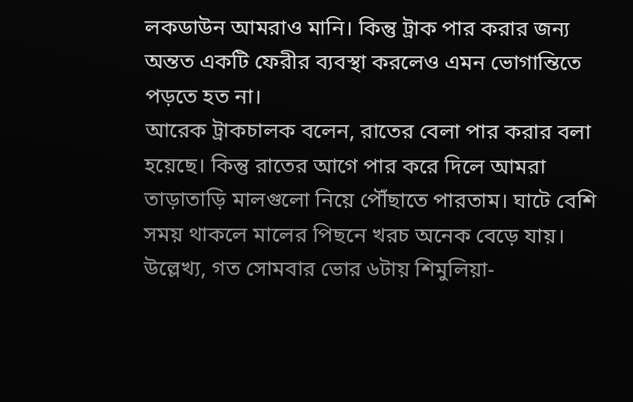লকডাউন আমরাও মানি। কিন্তু ট্রাক পার করার জন্য অন্তত একটি ফেরীর ব্যবস্থা করলেও এমন ভোগান্তিতে পড়তে হত না।
আরেক ট্রাকচালক বলেন, রাতের বেলা পার করার বলা হয়েছে। কিন্তু রাতের আগে পার করে দিলে আমরা তাড়াতাড়ি মালগুলো নিয়ে পৌঁছাতে পারতাম। ঘাটে বেশি সময় থাকলে মালের পিছনে খরচ অনেক বেড়ে যায়।
উল্লেখ্য, গত সোমবার ভোর ৬টায় শিমুলিয়া-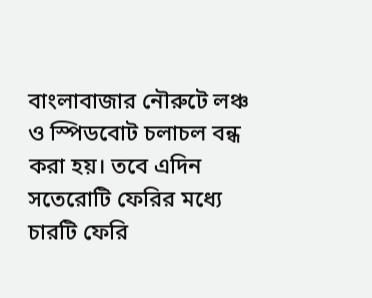বাংলাবাজার নৌরুটে লঞ্চ ও স্পিডবোট চলাচল বন্ধ করা হয়। তবে এদিন সতেরোটি ফেরির মধ্যে চারটি ফেরি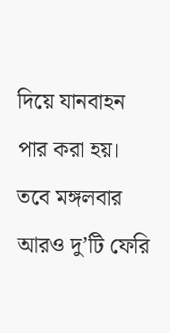দিয়ে যানবাহন পার করা হয়। তবে মঙ্গলবার আরও দু’টি ফেরি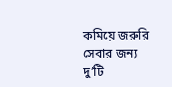কমিয়ে জরুরি সেবার জন্য দু’টি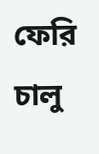ফেরি চালু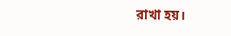রাখা হয়।